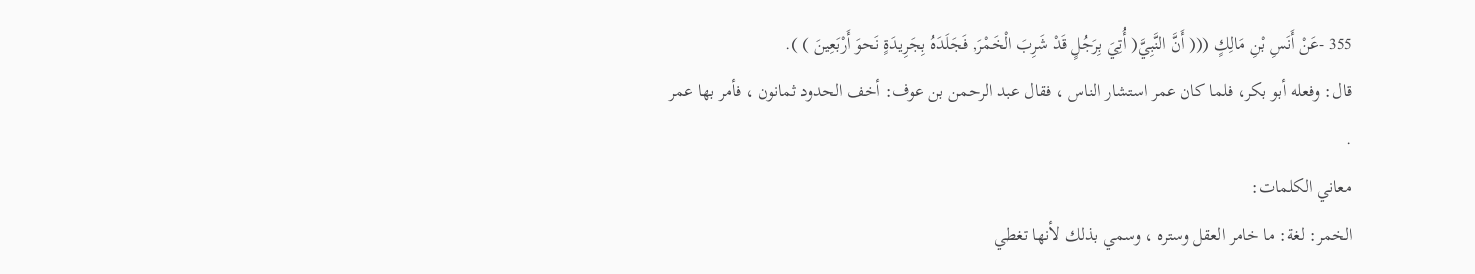355 -عَنْ أَنَسِ بْنِ مَالِكٍ ((( أَنَّ النَّبِيَّ( أُتِيَ بِرَجُلٍ قَدْ شَرِبَ الْخَمْرَ, فَجَلَدَهُ بِجَرِيدَةٍ نَحوَ أَرْبَعِينَ ) ).
قال: وفعله أبو بكر، فلما كان عمر استشار الناس ، فقال عبد الرحمن بن عوف: أخف الحدود ثمانون ، فأمر بها عمر .
معاني الكلمات:
الخمر: لغة: ما خامر العقل وستره ، وسمي بذلك لأنها تغطي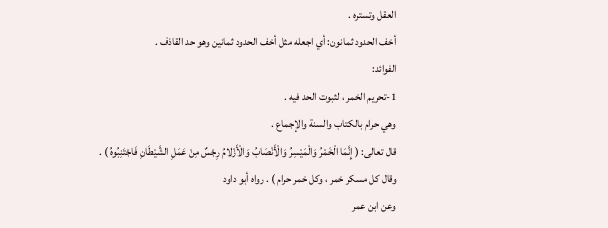العقل وتستره .
أخف الحدود ثمانون: أي اجعله مثل أخف الحدود ثمانين وهو حد القاذف .
الفوائد:
1-تحريم الخمر ، لثبوت الحد فيه .
وهي حرام بالكتاب والسنة والإجماع .
قال تعالى: ( إِنَّمَا الْخَمْرُ وَالْمَيْسِرُ وَالْأَنْصَابُ وَالْأَزْلامُ رِجْسٌ مِنْ عَمَلِ الشَّيْطَانِ فَاجْتَنِبُوهُ ) .
وقال كل مسكر خمر ، وكل خمر حرام ) . رواه أبو داود
وعن ابن عمر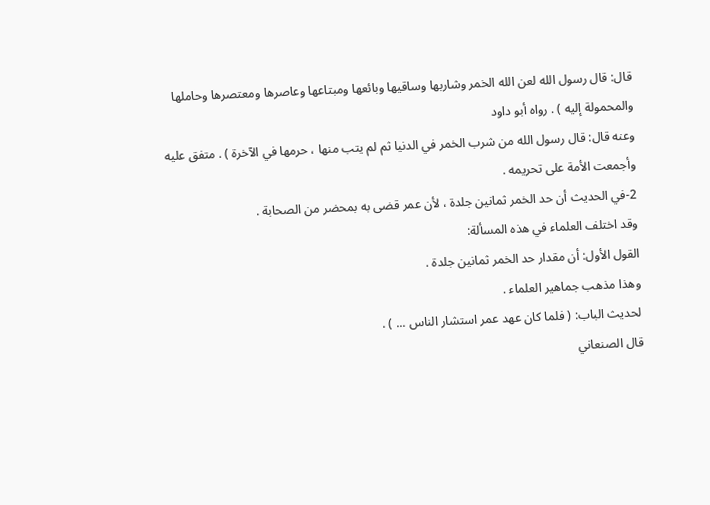قال: قال رسول الله لعن الله الخمر وشاربها وساقيها وبائعها ومبتاعها وعاصرها ومعتصرها وحاملها والمحمولة إليه ) . رواه أبو داود
وعنه قال: قال رسول الله من شرب الخمر في الدنيا ثم لم يتب منها ، حرمها في الآخرة ) . متفق عليه
وأجمعت الأمة على تحريمه .
2-في الحديث أن حد الخمر ثمانين جلدة ، لأن عمر قضى به بمحضر من الصحابة .
وقد اختلف العلماء في هذه المسألة:
القول الأول: أن مقدار حد الخمر ثمانين جلدة .
وهذا مذهب جماهير العلماء .
لحديث الباب: ( فلما كان عهد عمر استشار الناس ... ) .
قال الصنعاني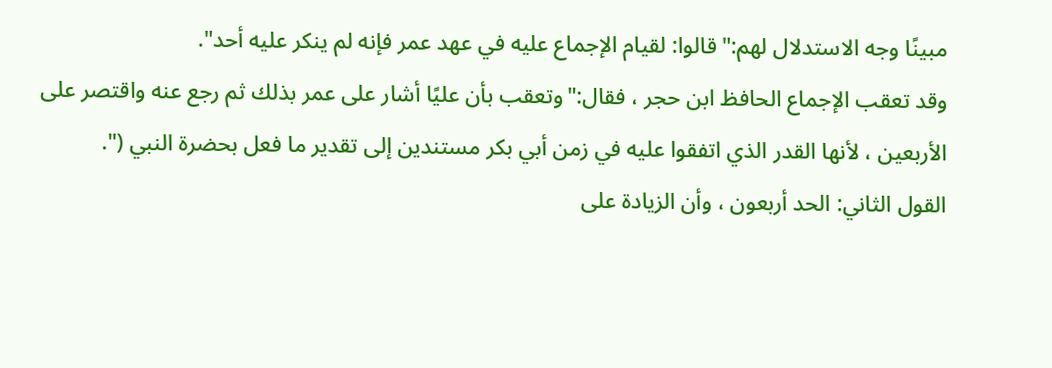مبينًا وجه الاستدلال لهم:"قالوا: لقيام الإجماع عليه في عهد عمر فإنه لم ينكر عليه أحد".
وقد تعقب الإجماع الحافظ ابن حجر ، فقال:"وتعقب بأن عليًا أشار على عمر بذلك ثم رجع عنه واقتصر على الأربعين ، لأنها القدر الذي اتفقوا عليه في زمن أبي بكر مستندين إلى تقدير ما فعل بحضرة النبي (".
القول الثاني: الحد أربعون ، وأن الزيادة على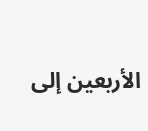الأربعين إلى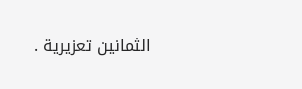الثمانين تعزيرية .